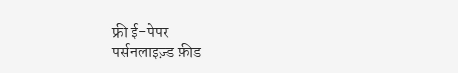फ्री ई-पेपर
पर्सनलाइज़्ड फ़ीड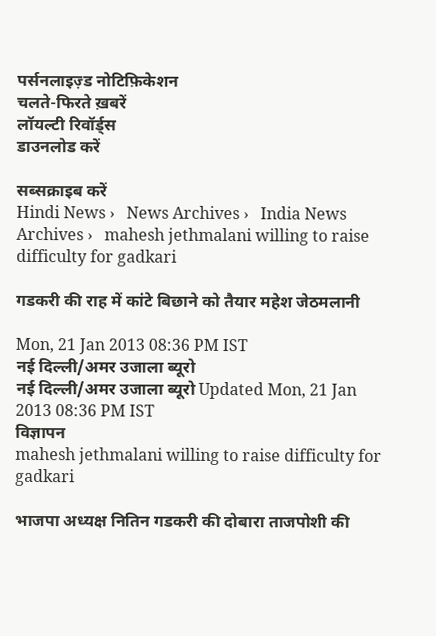पर्सनलाइज़्ड नोटिफ़िकेशन
चलते-फिरते ख़बरें
लॉयल्टी रिवॉर्ड्स
डाउनलोड करें

सब्सक्राइब करें
Hindi News ›   News Archives ›   India News Archives ›   mahesh jethmalani willing to raise difficulty for gadkari

गडकरी की राह में कांटे बिछाने को तैयार महेश जेठमलानी

Mon, 21 Jan 2013 08:36 PM IST
नई दिल्ली/अमर उजाला ब्यूरो
नई दिल्ली/अमर उजाला ब्यूरो Updated Mon, 21 Jan 2013 08:36 PM IST
विज्ञापन
mahesh jethmalani willing to raise difficulty for gadkari

भाजपा अध्यक्ष नितिन गडकरी की दोबारा ताजपोशी की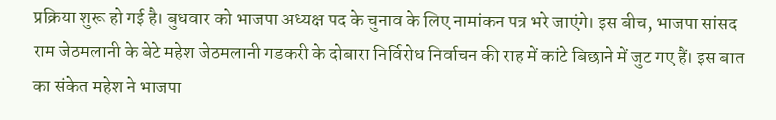प्रक्रिया शुरू हो गई है। बुधवार को भाजपा अध्यक्ष पद के चुनाव के लिए नामांकन पत्र भरे जाएंगे। इस बीच, भाजपा सांसद राम जेठमलानी के बेटे महेश जेठमलानी गडकरी के दोबारा निर्विरोध निर्वाचन की राह में कांटे बिछाने में जुट गए हैं। इस बात का संकेत महेश ने भाजपा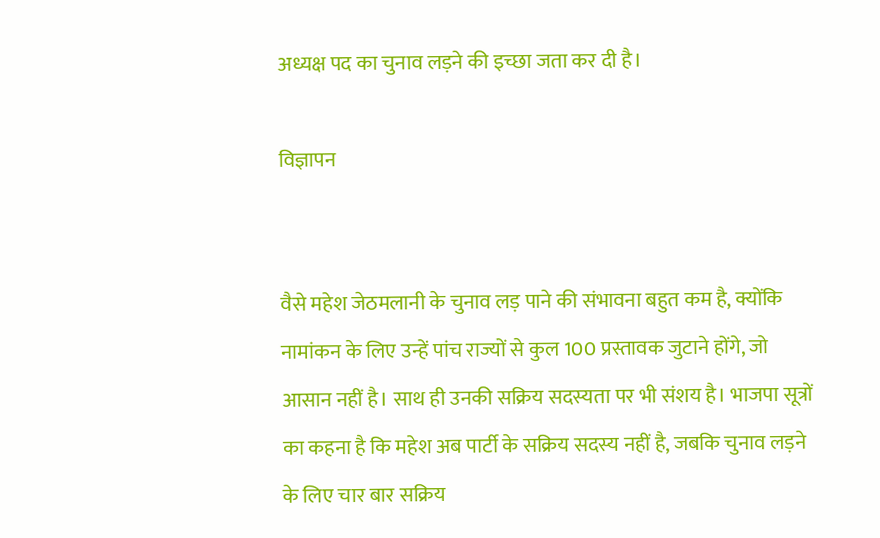अध्यक्ष पद का चुनाव लड़ने की इच्छा जता कर दी है।

विज्ञापन


वैसे महेश जेठमलानी के चुनाव लड़ पाने की संभावना बहुत कम है, क्योंकि नामांकन के लिए उन्हें पांच राज्यों से कुल 100 प्रस्तावक जुटाने होंगे, जो आसान नहीं है। साथ ही उनकी सक्रिय सदस्यता पर भी संशय है। भाजपा सूत्रों का कहना है कि महेश अब पार्टी के सक्रिय सदस्य नहीं है, जबकि चुनाव लड़ने के लिए चार बार सक्रिय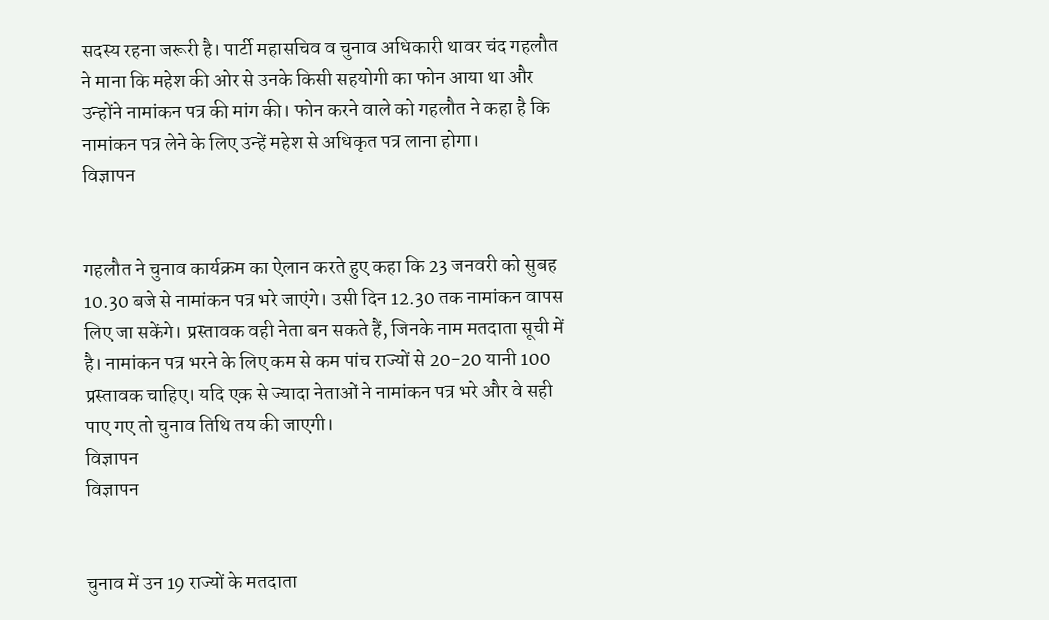सदस्य रहना जरूरी है। पार्टी महासचिव व चुनाव अधिकारी थावर चंद गहलौत ने माना कि महेश की ओर से उनके किसी सहयोगी का फोन आया था और उन्होंने नामांकन पत्र की मांग की। फोन करने वाले को गहलौत ने कहा है कि नामांकन पत्र लेने के लिए उन्हें महेश से अधिकृत पत्र लाना होगा।
विज्ञापन


गहलौत ने चुनाव कार्यक्रम का ऐलान करते हुए कहा कि 23 जनवरी को सुबह 10.30 बजे से नामांकन पत्र भरे जाएंगे। उसी दिन 12.30 तक नामांकन वापस लिए जा सकेंगे। प्रस्तावक वही नेता बन सकते हैं, जिनके नाम मतदाता सूची में है। नामांकन पत्र भरने के लिए कम से कम पांच राज्यों से 20-20 यानी 100 प्रस्तावक चाहिए। यदि एक से ज्यादा नेताओं ने नामांकन पत्र भरे और वे सही पाए गए तो चुनाव तिथि तय की जाएगी।
विज्ञापन
विज्ञापन


चुनाव में उन 19 राज्यों के मतदाता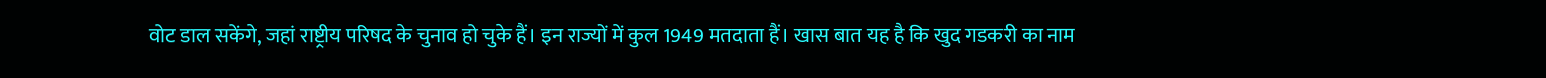वोट डाल सकेंगे, जहां राष्ट्रीय परिषद के चुनाव हो चुके हैं। इन राज्यों में कुल 1949 मतदाता हैं। खास बात यह है कि खुद गडकरी का नाम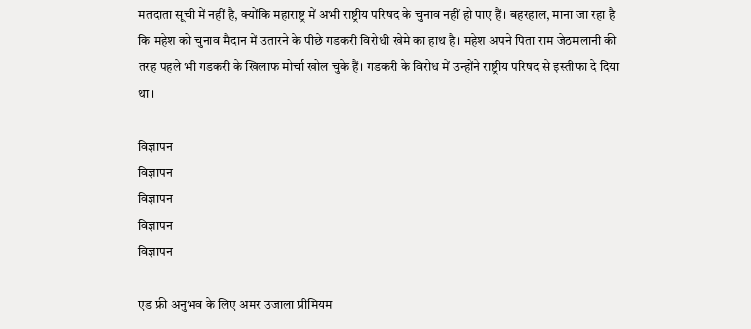मतदाता सूची में नहीं है, क्योंकि महाराष्ट्र में अभी राष्ट्रीय परिषद के चुनाव नहीं हो पाए हैं। बहरहाल, माना जा रहा है कि महेश को चुनाव मैदान में उतारने के पीछे गडकरी विरोधी खेमे का हाथ है। महेश अपने पिता राम जेठमलानी की तरह पहले भी गडकरी के खिलाफ मोर्चा खोल चुके हैं। गडकरी के विरोध में उन्होंने राष्ट्रीय परिषद से इस्तीफा दे दिया था।

विज्ञापन
विज्ञापन
विज्ञापन
विज्ञापन
विज्ञापन

एड फ्री अनुभव के लिए अमर उजाला प्रीमियम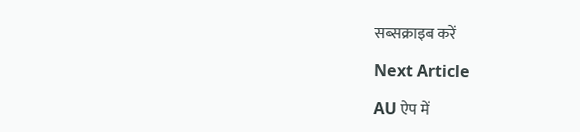सब्सक्राइब करें

Next Article

AU ऐप में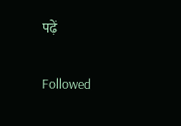पढ़ें

Followed